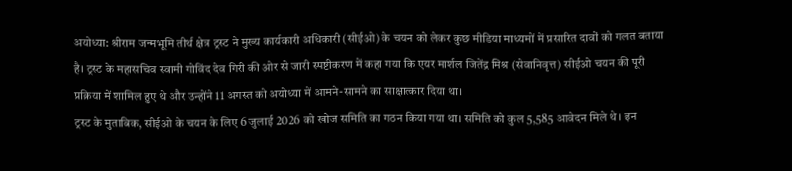अयोध्या: श्रीराम जन्मभूमि तीर्थ क्षेत्र ट्रस्ट ने मुख्य कार्यकारी अधिकारी (सीईओ) के चयन को लेकर कुछ मीडिया माध्यमों में प्रसारित दावों को गलत बताया है। ट्रस्ट के महासचिव स्वामी गोविंद देव गिरी की ओर से जारी स्पष्टीकरण में कहा गया कि एयर मार्शल जितेंद्र मिश्र (सेवानिवृत्त) सीईओ चयन की पूरी प्रक्रिया में शामिल हुए थे और उन्होंने 11 अगस्त को अयोध्या में आमने-सामने का साक्षात्कार दिया था।
ट्रस्ट के मुताबिक, सीईओ के चयन के लिए 6 जुलाई 2026 को खोज समिति का गठन किया गया था। समिति को कुल 5,585 आवेदन मिले थे। इन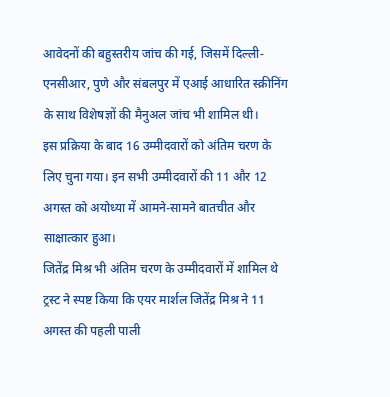आवेदनों की बहुस्तरीय जांच की गई, जिसमें दिल्ली-एनसीआर, पुणे और संबलपुर में एआई आधारित स्क्रीनिंग के साथ विशेषज्ञों की मैनुअल जांच भी शामिल थी।
इस प्रक्रिया के बाद 16 उम्मीदवारों को अंतिम चरण के लिए चुना गया। इन सभी उम्मीदवारों की 11 और 12 अगस्त को अयोध्या में आमने-सामने बातचीत और साक्षात्कार हुआ।
जितेंद्र मिश्र भी अंतिम चरण के उम्मीदवारों में शामिल थे
ट्रस्ट ने स्पष्ट किया कि एयर मार्शल जितेंद्र मिश्र ने 11 अगस्त की पहली पाली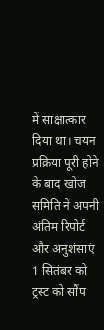में साक्षात्कार दिया था। चयन प्रक्रिया पूरी होने के बाद खोज समिति ने अपनी अंतिम रिपोर्ट और अनुशंसाएं 1 सितंबर को ट्रस्ट को सौंप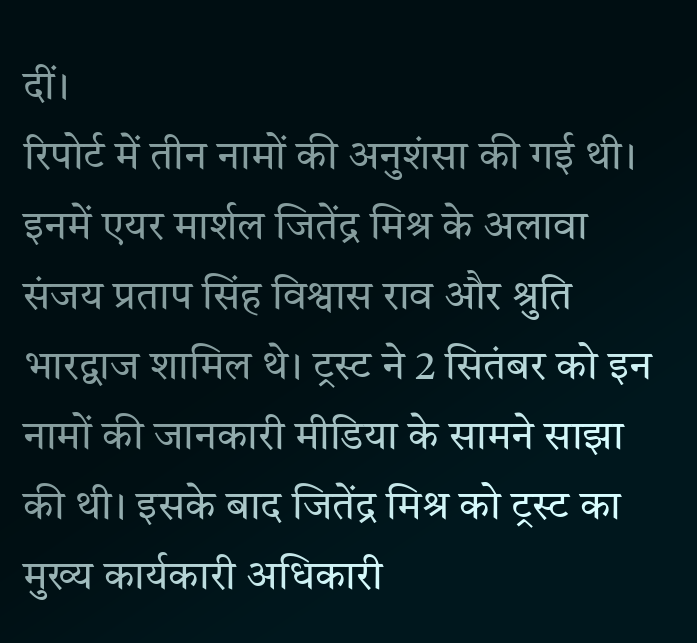दीं।
रिपोर्ट में तीन नामों की अनुशंसा की गई थी। इनमें एयर मार्शल जितेंद्र मिश्र के अलावा संजय प्रताप सिंह विश्वास राव और श्रुति भारद्वाज शामिल थे। ट्रस्ट ने 2 सितंबर को इन नामों की जानकारी मीडिया के सामने साझा की थी। इसके बाद जितेंद्र मिश्र को ट्रस्ट का मुख्य कार्यकारी अधिकारी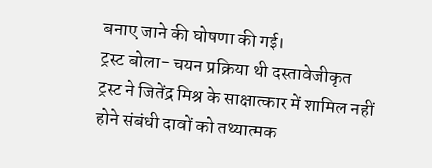बनाए जाने की घोषणा की गई।
ट्रस्ट बोला- चयन प्रक्रिया थी दस्तावेजीकृत
ट्रस्ट ने जितेंद्र मिश्र के साक्षात्कार में शामिल नहीं होने संबंधी दावों को तथ्यात्मक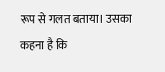रूप से गलत बताया। उसका कहना है कि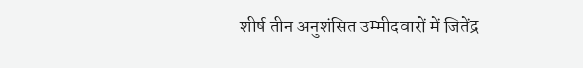शीर्ष तीन अनुशंसित उम्मीदवारों में जितेंद्र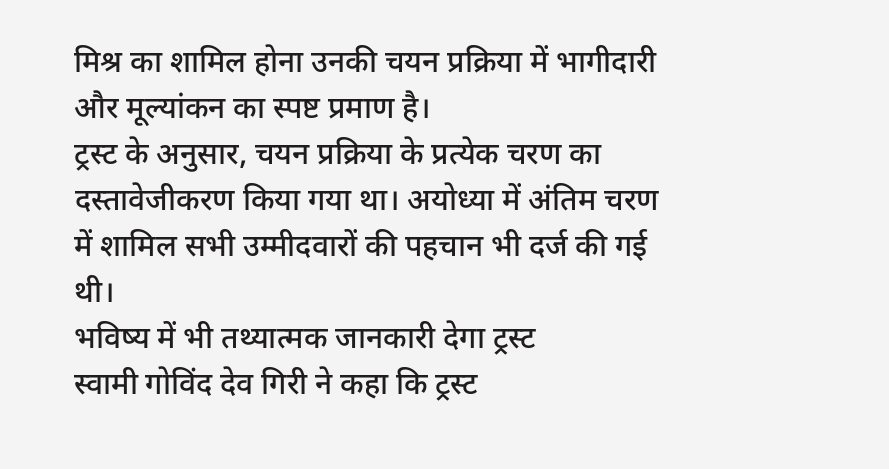मिश्र का शामिल होना उनकी चयन प्रक्रिया में भागीदारी और मूल्यांकन का स्पष्ट प्रमाण है।
ट्रस्ट के अनुसार, चयन प्रक्रिया के प्रत्येक चरण का दस्तावेजीकरण किया गया था। अयोध्या में अंतिम चरण में शामिल सभी उम्मीदवारों की पहचान भी दर्ज की गई थी।
भविष्य में भी तथ्यात्मक जानकारी देगा ट्रस्ट
स्वामी गोविंद देव गिरी ने कहा कि ट्रस्ट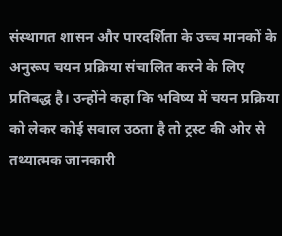संस्थागत शासन और पारदर्शिता के उच्च मानकों के अनुरूप चयन प्रक्रिया संचालित करने के लिए प्रतिबद्ध है। उन्होंने कहा कि भविष्य में चयन प्रक्रिया को लेकर कोई सवाल उठता है तो ट्रस्ट की ओर से तथ्यात्मक जानकारी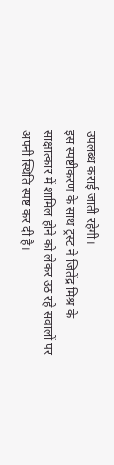उपलब्ध कराई जाती रहेगी।
इस स्पष्टीकरण के साथ ट्रस्ट ने जितेंद्र मिश्र के साक्षात्कार में शामिल होने को लेकर उठ रहे सवालों पर अपनी स्थिति स्पष्ट कर दी है।